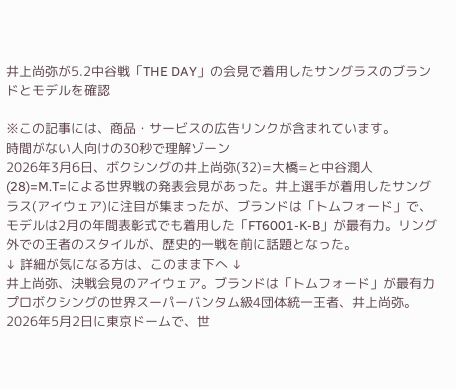井上尚弥が5.2中谷戦「THE DAY」の会見で着用したサングラスのブランドとモデルを確認

※この記事には、商品・サービスの広告リンクが含まれています。
時間がない人向けの30秒で理解ゾーン
2026年3月6日、ボクシングの井上尚弥(32)=大橋=と中谷潤人(28)=M.T=による世界戦の発表会見があった。井上選手が着用したサングラス(アイウェア)に注目が集まったが、ブランドは「トムフォード」で、モデルは2月の年間表彰式でも着用した「FT6001-K-B」が最有力。リング外での王者のスタイルが、歴史的一戦を前に話題となった。
↓ 詳細が気になる方は、このまま下へ ↓
井上尚弥、決戦会見のアイウェア。ブランドは「トムフォード」が最有力
プロボクシングの世界スーパーバンタム級4団体統一王者、井上尚弥。2026年5月2日に東京ドームで、世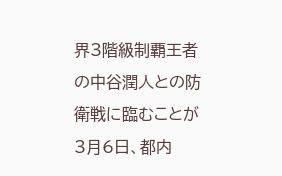界3階級制覇王者の中谷潤人との防衛戦に臨むことが3月6日、都内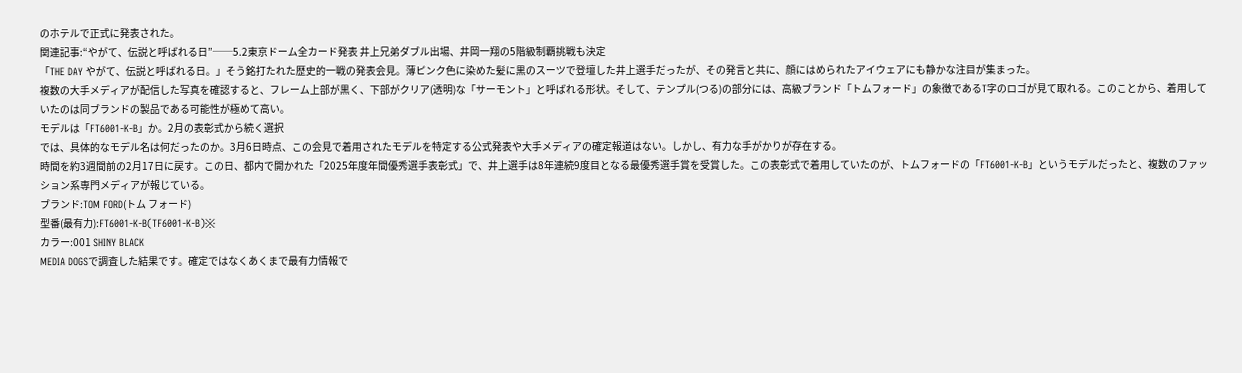のホテルで正式に発表された。
関連記事:“やがて、伝説と呼ばれる日”──5.2東京ドーム全カード発表 井上兄弟ダブル出場、井岡一翔の5階級制覇挑戦も決定
「THE DAY やがて、伝説と呼ばれる日。」そう銘打たれた歴史的一戦の発表会見。薄ピンク色に染めた髪に黒のスーツで登壇した井上選手だったが、その発言と共に、顔にはめられたアイウェアにも静かな注目が集まった。
複数の大手メディアが配信した写真を確認すると、フレーム上部が黒く、下部がクリア(透明)な「サーモント」と呼ばれる形状。そして、テンプル(つる)の部分には、高級ブランド「トムフォード」の象徴であるT字のロゴが見て取れる。このことから、着用していたのは同ブランドの製品である可能性が極めて高い。
モデルは「FT6001-K-B」か。2月の表彰式から続く選択
では、具体的なモデル名は何だったのか。3月6日時点、この会見で着用されたモデルを特定する公式発表や大手メディアの確定報道はない。しかし、有力な手がかりが存在する。
時間を約3週間前の2月17日に戻す。この日、都内で開かれた「2025年度年間優秀選手表彰式」で、井上選手は8年連続9度目となる最優秀選手賞を受賞した。この表彰式で着用していたのが、トムフォードの「FT6001-K-B」というモデルだったと、複数のファッション系専門メディアが報じている。
ブランド:TOM FORD(トム フォード)
型番(最有力):FT6001-K-B(TF6001-K-B)※
カラー:001 SHINY BLACK
MEDIA DOGSで調査した結果です。確定ではなくあくまで最有力情報で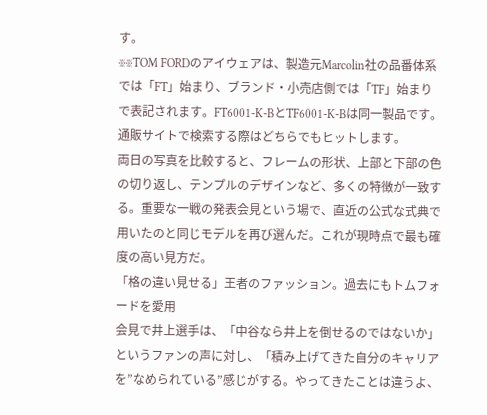す。
※※TOM FORDのアイウェアは、製造元Marcolin社の品番体系では「FT」始まり、ブランド・小売店側では「TF」始まりで表記されます。FT6001-K-BとTF6001-K-Bは同一製品です。通販サイトで検索する際はどちらでもヒットします。
両日の写真を比較すると、フレームの形状、上部と下部の色の切り返し、テンプルのデザインなど、多くの特徴が一致する。重要な一戦の発表会見という場で、直近の公式な式典で用いたのと同じモデルを再び選んだ。これが現時点で最も確度の高い見方だ。
「格の違い見せる」王者のファッション。過去にもトムフォードを愛用
会見で井上選手は、「中谷なら井上を倒せるのではないか」というファンの声に対し、「積み上げてきた自分のキャリアを”なめられている”感じがする。やってきたことは違うよ、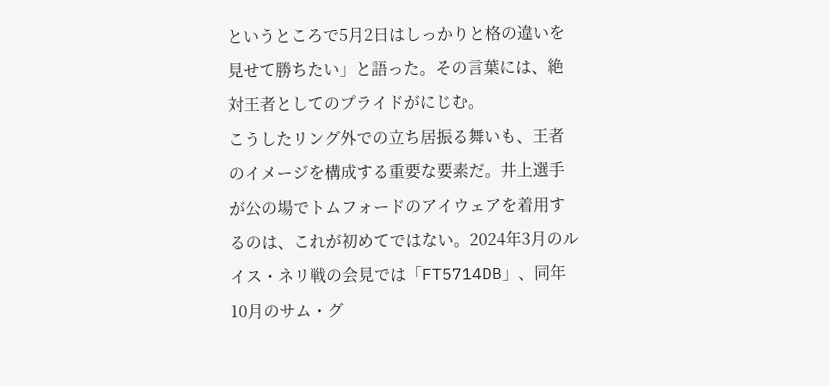というところで5月2日はしっかりと格の違いを見せて勝ちたい」と語った。その言葉には、絶対王者としてのプライドがにじむ。
こうしたリング外での立ち居振る舞いも、王者のイメージを構成する重要な要素だ。井上選手が公の場でトムフォードのアイウェアを着用するのは、これが初めてではない。2024年3月のルイス・ネリ戦の会見では「FT5714DB」、同年10月のサム・グ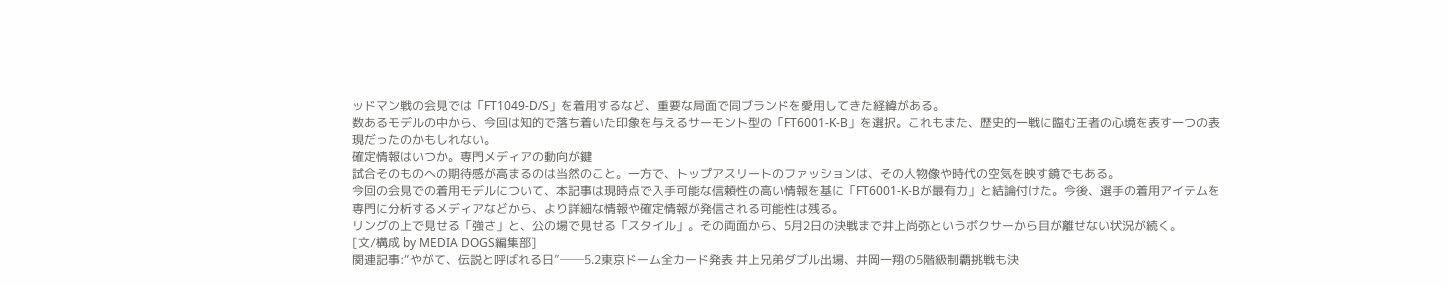ッドマン戦の会見では「FT1049-D/S」を着用するなど、重要な局面で同ブランドを愛用してきた経緯がある。
数あるモデルの中から、今回は知的で落ち着いた印象を与えるサーモント型の「FT6001-K-B」を選択。これもまた、歴史的一戦に臨む王者の心境を表す一つの表現だったのかもしれない。
確定情報はいつか。専門メディアの動向が鍵
試合そのものへの期待感が高まるのは当然のこと。一方で、トップアスリートのファッションは、その人物像や時代の空気を映す鏡でもある。
今回の会見での着用モデルについて、本記事は現時点で入手可能な信頼性の高い情報を基に「FT6001-K-Bが最有力」と結論付けた。今後、選手の着用アイテムを専門に分析するメディアなどから、より詳細な情報や確定情報が発信される可能性は残る。
リングの上で見せる「強さ」と、公の場で見せる「スタイル」。その両面から、5月2日の決戦まで井上尚弥というボクサーから目が離せない状況が続く。
[文/構成 by MEDIA DOGS編集部]
関連記事:“やがて、伝説と呼ばれる日”──5.2東京ドーム全カード発表 井上兄弟ダブル出場、井岡一翔の5階級制覇挑戦も決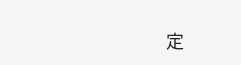定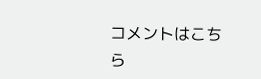コメントはこちら